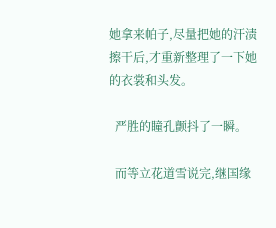她拿来帕子,尽量把她的汗渍擦干后,才重新整理了一下她的衣裳和头发。

  严胜的瞳孔颤抖了一瞬。

  而等立花道雪说完,继国缘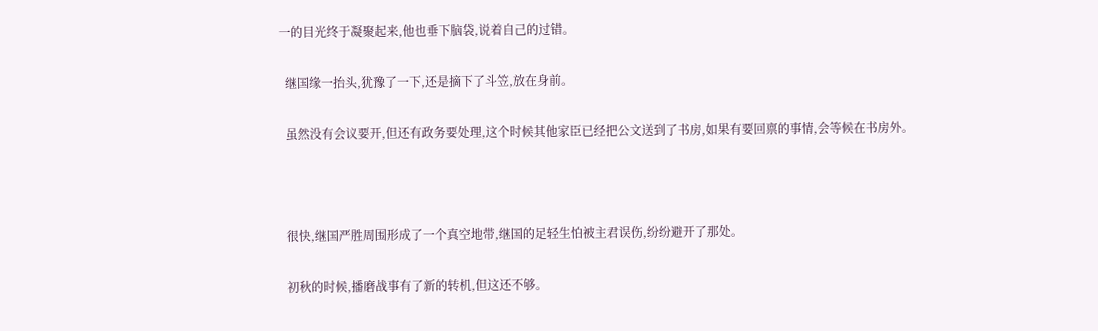一的目光终于凝聚起来,他也垂下脑袋,说着自己的过错。

  继国缘一抬头,犹豫了一下,还是摘下了斗笠,放在身前。

  虽然没有会议要开,但还有政务要处理,这个时候其他家臣已经把公文送到了书房,如果有要回禀的事情,会等候在书房外。



  很快,继国严胜周围形成了一个真空地带,继国的足轻生怕被主君误伤,纷纷避开了那处。

  初秋的时候,播磨战事有了新的转机,但这还不够。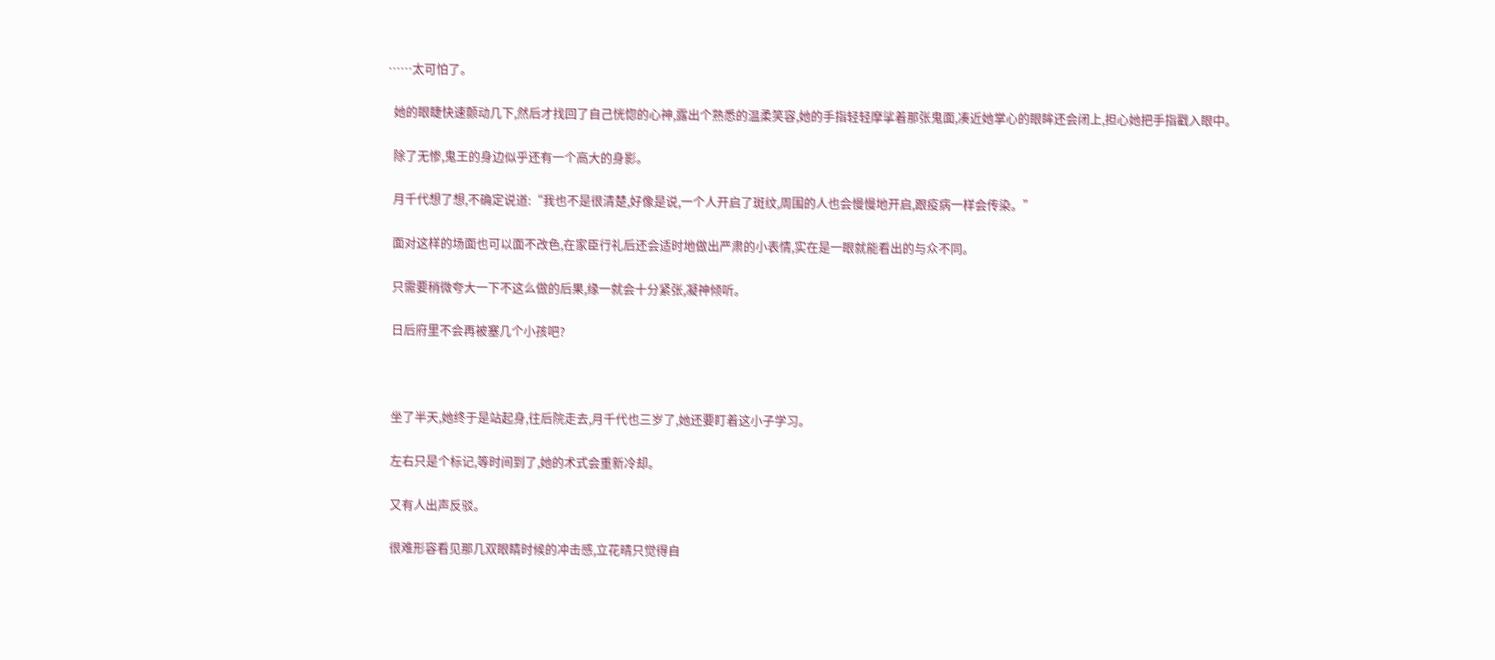……太可怕了。

  她的眼睫快速颤动几下,然后才找回了自己恍惚的心神,露出个熟悉的温柔笑容,她的手指轻轻摩挲着那张鬼面,凑近她掌心的眼眸还会闭上,担心她把手指戳入眼中。

  除了无惨,鬼王的身边似乎还有一个高大的身影。

  月千代想了想,不确定说道:“我也不是很清楚,好像是说,一个人开启了斑纹,周围的人也会慢慢地开启,跟疫病一样会传染。”

  面对这样的场面也可以面不改色,在家臣行礼后还会适时地做出严肃的小表情,实在是一眼就能看出的与众不同。

  只需要稍微夸大一下不这么做的后果,缘一就会十分紧张,凝神倾听。

  日后府里不会再被塞几个小孩吧?



  坐了半天,她终于是站起身,往后院走去,月千代也三岁了,她还要盯着这小子学习。

  左右只是个标记,等时间到了,她的术式会重新冷却。

  又有人出声反驳。

  很难形容看见那几双眼睛时候的冲击感,立花晴只觉得自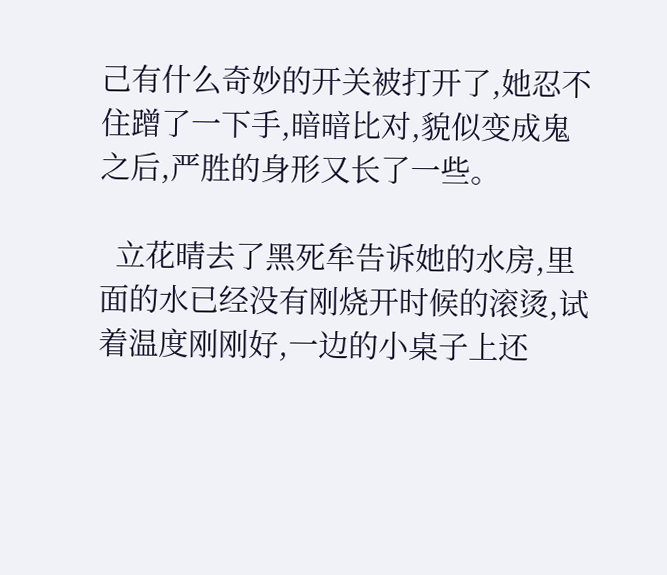己有什么奇妙的开关被打开了,她忍不住蹭了一下手,暗暗比对,貌似变成鬼之后,严胜的身形又长了一些。

  立花晴去了黑死牟告诉她的水房,里面的水已经没有刚烧开时候的滚烫,试着温度刚刚好,一边的小桌子上还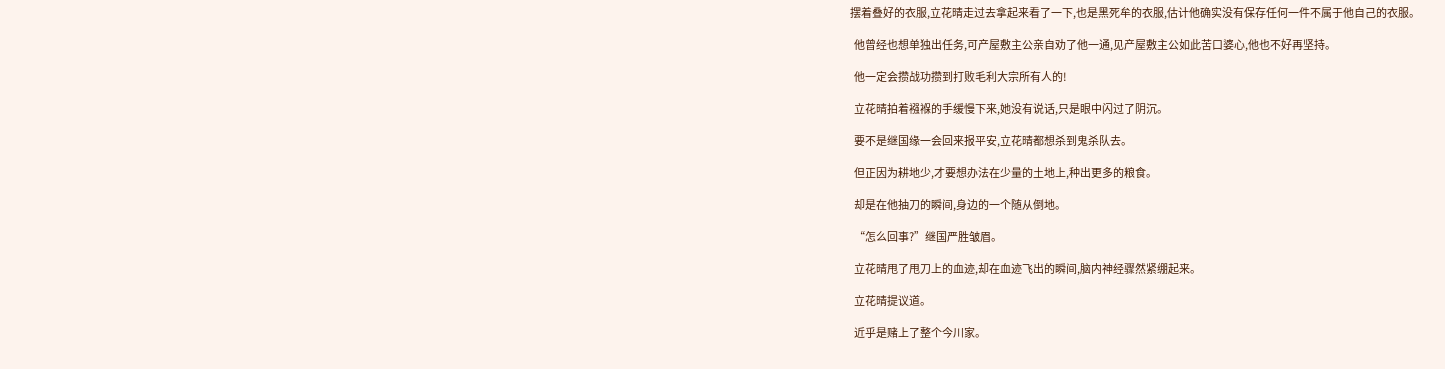摆着叠好的衣服,立花晴走过去拿起来看了一下,也是黑死牟的衣服,估计他确实没有保存任何一件不属于他自己的衣服。

  他曾经也想单独出任务,可产屋敷主公亲自劝了他一通,见产屋敷主公如此苦口婆心,他也不好再坚持。

  他一定会攒战功攒到打败毛利大宗所有人的!

  立花晴拍着襁褓的手缓慢下来,她没有说话,只是眼中闪过了阴沉。

  要不是继国缘一会回来报平安,立花晴都想杀到鬼杀队去。

  但正因为耕地少,才要想办法在少量的土地上,种出更多的粮食。

  却是在他抽刀的瞬间,身边的一个随从倒地。

  “怎么回事?”继国严胜皱眉。

  立花晴甩了甩刀上的血迹,却在血迹飞出的瞬间,脑内神经骤然紧绷起来。

  立花晴提议道。

  近乎是赌上了整个今川家。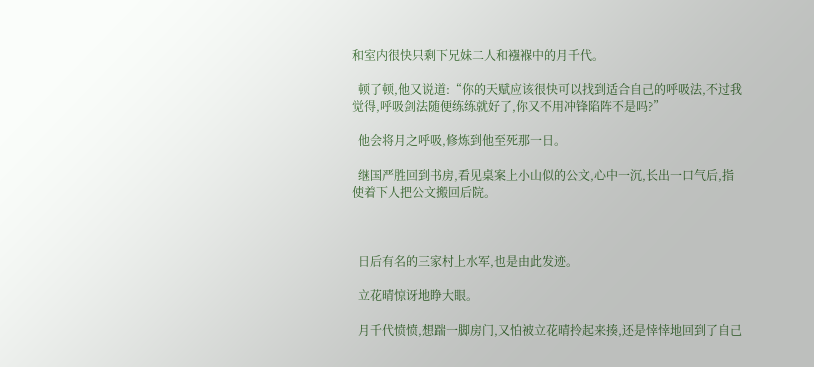和室内很快只剩下兄妹二人和襁褓中的月千代。

  顿了顿,他又说道:“你的天赋应该很快可以找到适合自己的呼吸法,不过我觉得,呼吸剑法随便练练就好了,你又不用冲锋陷阵不是吗?”

  他会将月之呼吸,修炼到他至死那一日。

  继国严胜回到书房,看见桌案上小山似的公文,心中一沉,长出一口气后,指使着下人把公文搬回后院。



  日后有名的三家村上水军,也是由此发迹。

  立花晴惊讶地睁大眼。

  月千代愤愤,想踹一脚房门,又怕被立花晴拎起来揍,还是悻悻地回到了自己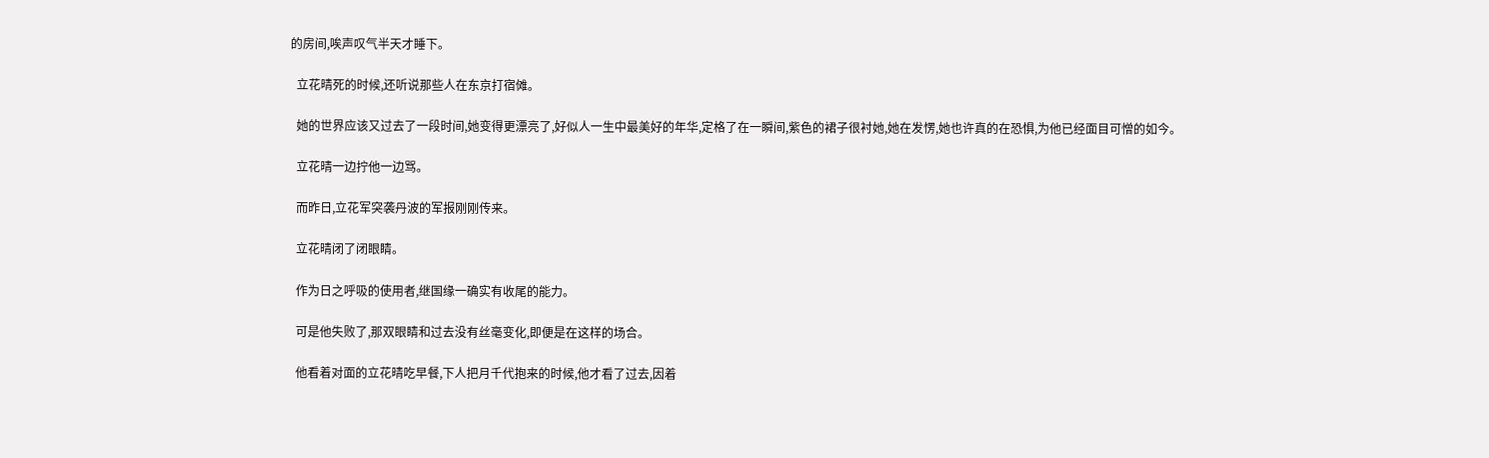的房间,唉声叹气半天才睡下。

  立花晴死的时候,还听说那些人在东京打宿傩。

  她的世界应该又过去了一段时间,她变得更漂亮了,好似人一生中最美好的年华,定格了在一瞬间,紫色的裙子很衬她,她在发愣,她也许真的在恐惧,为他已经面目可憎的如今。

  立花晴一边拧他一边骂。

  而昨日,立花军突袭丹波的军报刚刚传来。

  立花晴闭了闭眼睛。

  作为日之呼吸的使用者,继国缘一确实有收尾的能力。

  可是他失败了,那双眼睛和过去没有丝毫变化,即便是在这样的场合。

  他看着对面的立花晴吃早餐,下人把月千代抱来的时候,他才看了过去,因着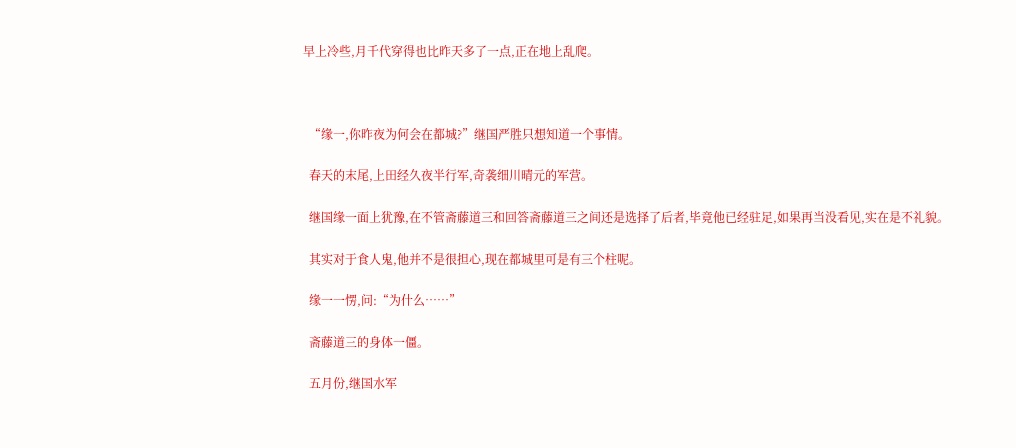早上冷些,月千代穿得也比昨天多了一点,正在地上乱爬。



  “缘一,你昨夜为何会在都城?”继国严胜只想知道一个事情。

  春天的末尾,上田经久夜半行军,奇袭细川晴元的军营。

  继国缘一面上犹豫,在不管斋藤道三和回答斋藤道三之间还是选择了后者,毕竟他已经驻足,如果再当没看见,实在是不礼貌。

  其实对于食人鬼,他并不是很担心,现在都城里可是有三个柱呢。

  缘一一愣,问:“为什么……”

  斋藤道三的身体一僵。

  五月份,继国水军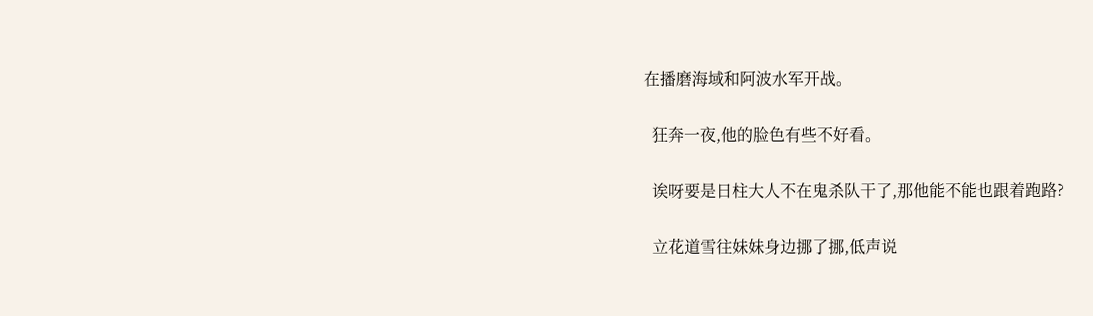在播磨海域和阿波水军开战。

  狂奔一夜,他的脸色有些不好看。

  诶呀要是日柱大人不在鬼杀队干了,那他能不能也跟着跑路?

  立花道雪往妹妹身边挪了挪,低声说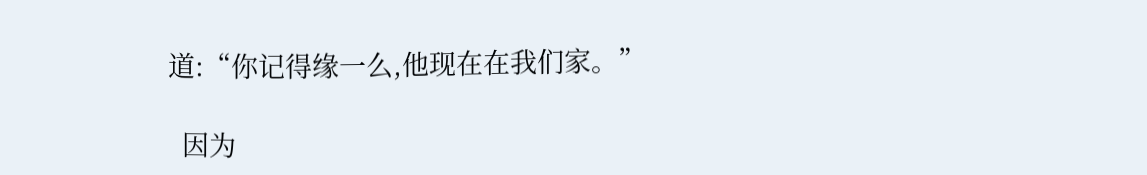道:“你记得缘一么,他现在在我们家。”

  因为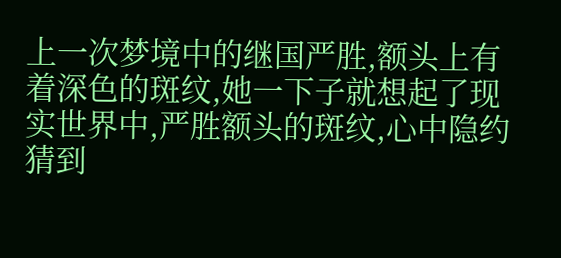上一次梦境中的继国严胜,额头上有着深色的斑纹,她一下子就想起了现实世界中,严胜额头的斑纹,心中隐约猜到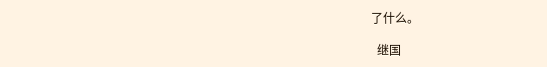了什么。

  继国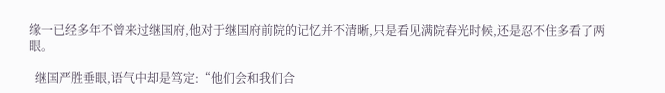缘一已经多年不曾来过继国府,他对于继国府前院的记忆并不清晰,只是看见满院春光时候,还是忍不住多看了两眼。

  继国严胜垂眼,语气中却是笃定:“他们会和我们合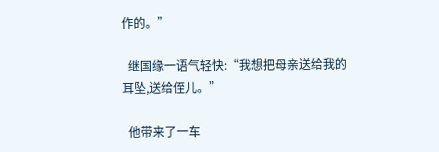作的。”

  继国缘一语气轻快:“我想把母亲送给我的耳坠,送给侄儿。”

  他带来了一车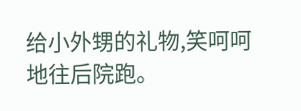给小外甥的礼物,笑呵呵地往后院跑。